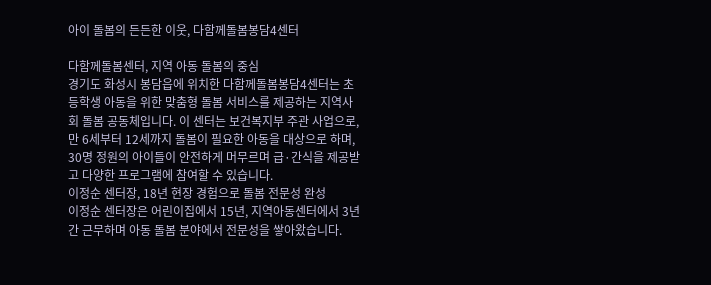아이 돌봄의 든든한 이웃, 다함께돌봄봉담4센터

다함께돌봄센터, 지역 아동 돌봄의 중심
경기도 화성시 봉담읍에 위치한 다함께돌봄봉담4센터는 초등학생 아동을 위한 맞춤형 돌봄 서비스를 제공하는 지역사회 돌봄 공동체입니다. 이 센터는 보건복지부 주관 사업으로, 만 6세부터 12세까지 돌봄이 필요한 아동을 대상으로 하며, 30명 정원의 아이들이 안전하게 머무르며 급·간식을 제공받고 다양한 프로그램에 참여할 수 있습니다.
이정순 센터장, 18년 현장 경험으로 돌봄 전문성 완성
이정순 센터장은 어린이집에서 15년, 지역아동센터에서 3년간 근무하며 아동 돌봄 분야에서 전문성을 쌓아왔습니다.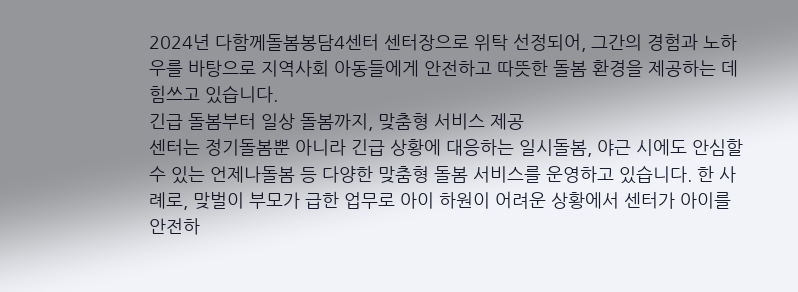2024년 다함께돌봄봉담4센터 센터장으로 위탁 선정되어, 그간의 경험과 노하우를 바탕으로 지역사회 아동들에게 안전하고 따뜻한 돌봄 환경을 제공하는 데 힘쓰고 있습니다.
긴급 돌봄부터 일상 돌봄까지, 맞춤형 서비스 제공
센터는 정기돌봄뿐 아니라 긴급 상황에 대응하는 일시돌봄, 야근 시에도 안심할 수 있는 언제나돌봄 등 다양한 맞춤형 돌봄 서비스를 운영하고 있습니다. 한 사례로, 맞벌이 부모가 급한 업무로 아이 하원이 어려운 상황에서 센터가 아이를 안전하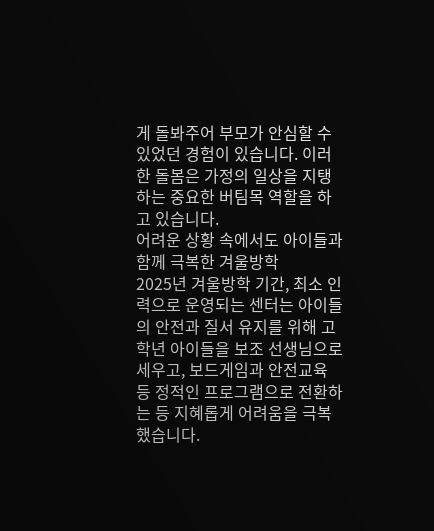게 돌봐주어 부모가 안심할 수 있었던 경험이 있습니다. 이러한 돌봄은 가정의 일상을 지탱하는 중요한 버팀목 역할을 하고 있습니다.
어려운 상황 속에서도 아이들과 함께 극복한 겨울방학
2025년 겨울방학 기간, 최소 인력으로 운영되는 센터는 아이들의 안전과 질서 유지를 위해 고학년 아이들을 보조 선생님으로 세우고, 보드게임과 안전교육 등 정적인 프로그램으로 전환하는 등 지혜롭게 어려움을 극복했습니다.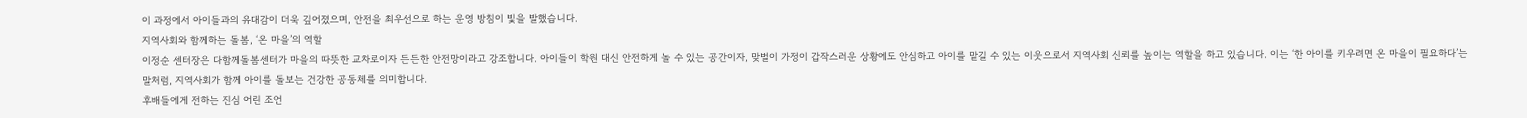이 과정에서 아이들과의 유대감이 더욱 깊어졌으며, 안전을 최우선으로 하는 운영 방침이 빛을 발했습니다.
지역사회와 함께하는 돌봄, ‘온 마을’의 역할
이정순 센터장은 다함께돌봄센터가 마을의 따뜻한 교차로이자 든든한 안전망이라고 강조합니다. 아이들이 학원 대신 안전하게 놀 수 있는 공간이자, 맞벌이 가정이 갑작스러운 상황에도 안심하고 아이를 맡길 수 있는 이웃으로서 지역사회 신뢰를 높이는 역할을 하고 있습니다. 이는 ‘한 아이를 키우려면 온 마을이 필요하다’는 말처럼, 지역사회가 함께 아이를 돌보는 건강한 공동체를 의미합니다.
후배들에게 전하는 진심 어린 조언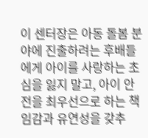이 센터장은 아동 돌봄 분야에 진출하려는 후배들에게 아이를 사랑하는 초심을 잃지 말고, 아이 안전을 최우선으로 하는 책임감과 유연성을 갖추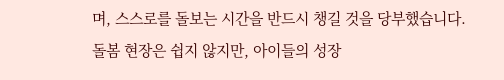며, 스스로를 돌보는 시간을 반드시 챙길 것을 당부했습니다. 돌봄 현장은 쉽지 않지만, 아이들의 성장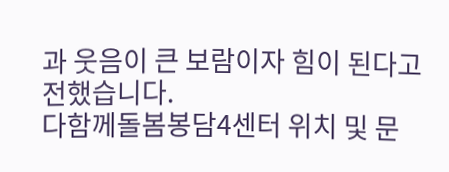과 웃음이 큰 보람이자 힘이 된다고 전했습니다.
다함께돌봄봉담4센터 위치 및 문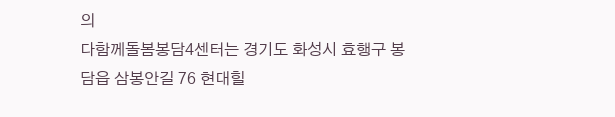의
다함께돌봄봉담4센터는 경기도 화성시 효행구 봉담읍 삼봉안길 76 현대힐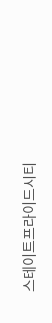스테이트프라이드시티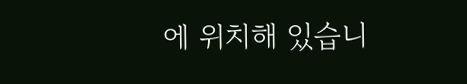에 위치해 있습니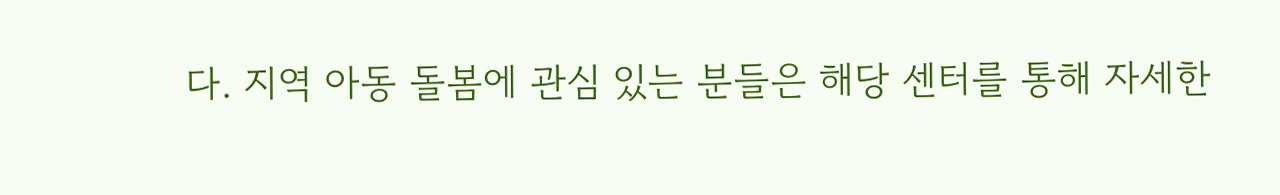다. 지역 아동 돌봄에 관심 있는 분들은 해당 센터를 통해 자세한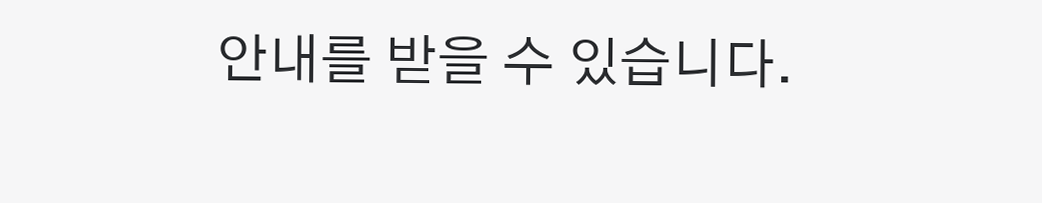안내를 받을 수 있습니다.